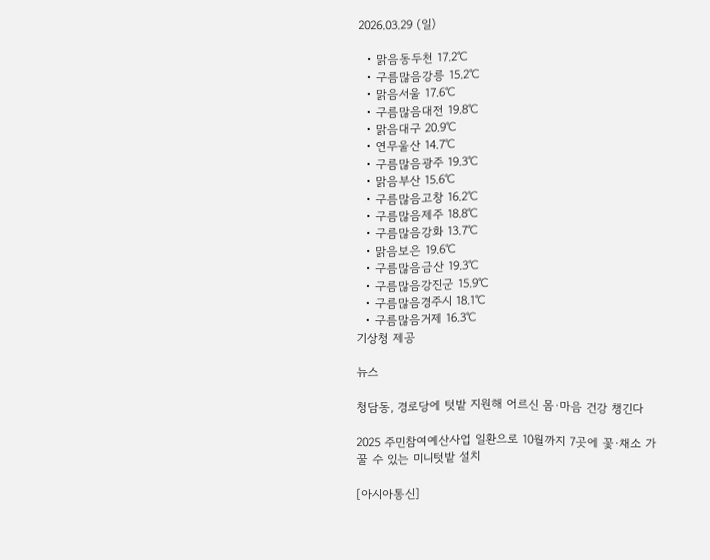2026.03.29 (일)

  • 맑음동두천 17.2℃
  • 구름많음강릉 15.2℃
  • 맑음서울 17.6℃
  • 구름많음대전 19.8℃
  • 맑음대구 20.9℃
  • 연무울산 14.7℃
  • 구름많음광주 19.3℃
  • 맑음부산 15.6℃
  • 구름많음고창 16.2℃
  • 구름많음제주 18.8℃
  • 구름많음강화 13.7℃
  • 맑음보은 19.6℃
  • 구름많음금산 19.3℃
  • 구름많음강진군 15.9℃
  • 구름많음경주시 18.1℃
  • 구름많음거제 16.3℃
기상청 제공

뉴스

청담동, 경로당에 텃밭 지원해 어르신 몸·마음 건강 챙긴다

2025 주민참여예산사업 일환으로 10월까지 7곳에 꽃·채소 가꿀 수 있는 미니텃밭 설치

[아시아통신]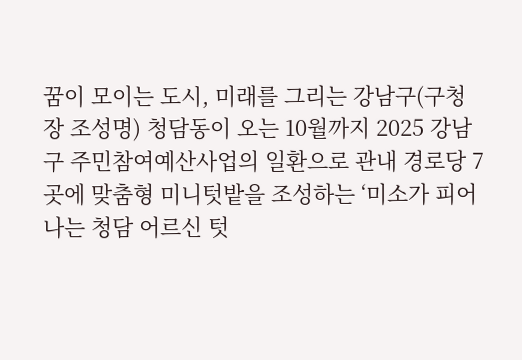꿈이 모이는 도시, 미래를 그리는 강남구(구청장 조성명) 청담동이 오는 10월까지 2025 강남구 주민참여예산사업의 일환으로 관내 경로당 7곳에 맞춤형 미니텃밭을 조성하는 ‘미소가 피어나는 청담 어르신 텃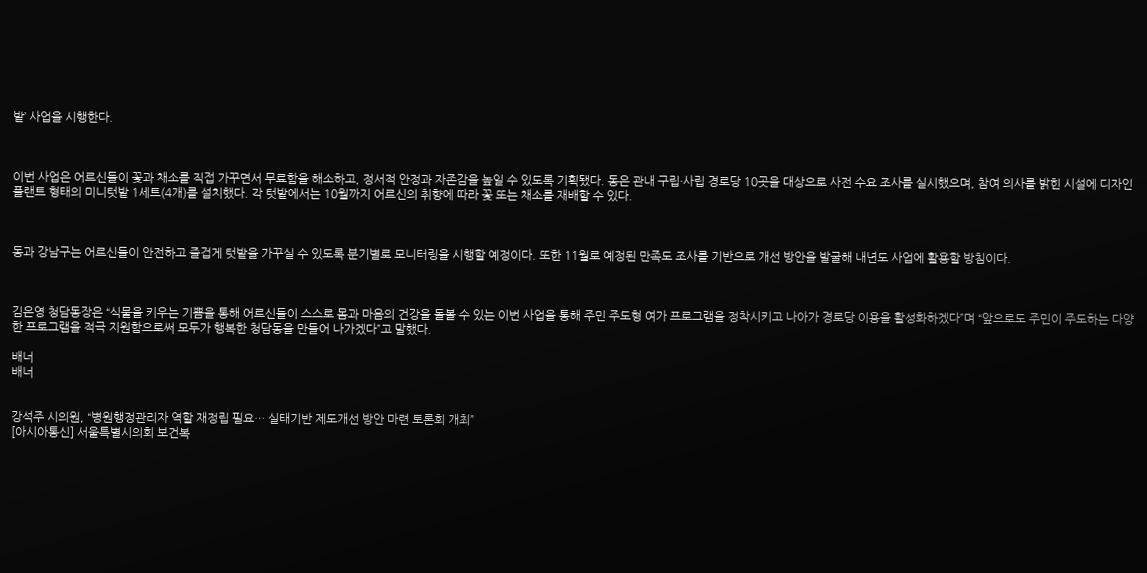밭’ 사업을 시행한다.



이번 사업은 어르신들이 꽃과 채소를 직접 가꾸면서 무료함을 해소하고, 정서적 안정과 자존감을 높일 수 있도록 기획됐다. 동은 관내 구립·사립 경로당 10곳을 대상으로 사전 수요 조사를 실시했으며, 참여 의사를 밝힌 시설에 디자인플랜트 형태의 미니텃밭 1세트(4개)를 설치했다. 각 텃밭에서는 10월까지 어르신의 취향에 따라 꽃 또는 채소를 재배할 수 있다.



동과 강남구는 어르신들이 안전하고 즐겁게 텃밭을 가꾸실 수 있도록 분기별로 모니터링을 시행할 예정이다. 또한 11월로 예정된 만족도 조사를 기반으로 개선 방안을 발굴해 내년도 사업에 활용할 방침이다.



김은영 청담동장은 “식물을 키우는 기쁨을 통해 어르신들이 스스로 몸과 마음의 건강을 돌볼 수 있는 이번 사업을 통해 주민 주도형 여가 프로그램을 정착시키고 나아가 경로당 이용을 활성화하겠다”며 “앞으로도 주민이 주도하는 다양한 프로그램을 적극 지원함으로써 모두가 행복한 청담동을 만들어 나가겠다”고 말했다.

배너
배너


강석주 시의원, “병원행정관리자 역할 재정립 필요… 실태기반 제도개선 방안 마련 토론회 개최”
[아시아통신] 서울특별시의회 보건복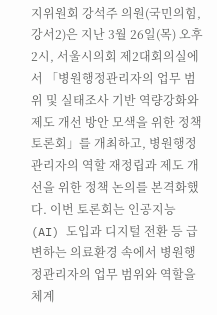지위원회 강석주 의원(국민의힘, 강서2)은 지난 3월 26일(목) 오후 2시, 서울시의회 제2대회의실에서 「병원행정관리자의 업무 범위 및 실태조사 기반 역량강화와 제도 개선 방안 모색을 위한 정책토론회」를 개최하고, 병원행정관리자의 역할 재정립과 제도 개선을 위한 정책 논의를 본격화했다. 이번 토론회는 인공지능(AI) 도입과 디지털 전환 등 급변하는 의료환경 속에서 병원행정관리자의 업무 범위와 역할을 체계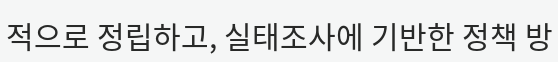적으로 정립하고, 실태조사에 기반한 정책 방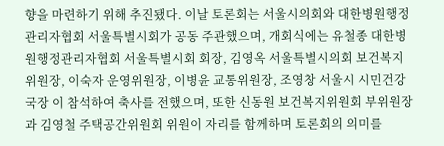향을 마련하기 위해 추진됐다. 이날 토론회는 서울시의회와 대한병원행정관리자협회 서울특별시회가 공동 주관했으며, 개회식에는 유철종 대한병원행정관리자협회 서울특별시회 회장, 김영옥 서울특별시의회 보건복지위원장, 이숙자 운영위원장, 이병윤 교통위원장, 조영창 서울시 시민건강국장 이 참석하여 축사를 전했으며, 또한 신동원 보건복지위원회 부위원장과 김영철 주택공간위원회 위원이 자리를 함께하며 토론회의 의미를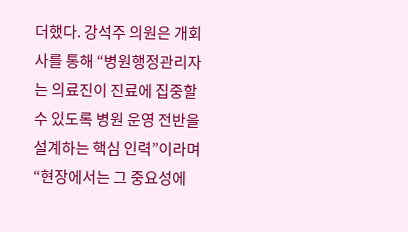더했다. 강석주 의원은 개회사를 통해 “병원행정관리자는 의료진이 진료에 집중할 수 있도록 병원 운영 전반을 설계하는 핵심 인력”이라며 “현장에서는 그 중요성에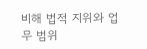비해 법적 지위와 업무 범위